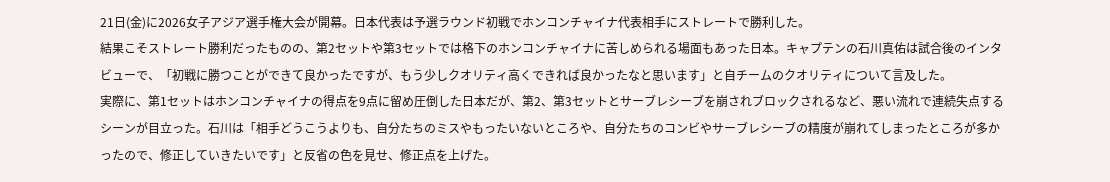21日(金)に2026女子アジア選手権大会が開幕。日本代表は予選ラウンド初戦でホンコンチャイナ代表相手にストレートで勝利した。
結果こそストレート勝利だったものの、第2セットや第3セットでは格下のホンコンチャイナに苦しめられる場面もあった日本。キャプテンの石川真佑は試合後のインタビューで、「初戦に勝つことができて良かったですが、もう少しクオリティ高くできれば良かったなと思います」と自チームのクオリティについて言及した。
実際に、第1セットはホンコンチャイナの得点を9点に留め圧倒した日本だが、第2、第3セットとサーブレシーブを崩されブロックされるなど、悪い流れで連続失点するシーンが目立った。石川は「相手どうこうよりも、自分たちのミスやもったいないところや、自分たちのコンビやサーブレシーブの精度が崩れてしまったところが多かったので、修正していきたいです」と反省の色を見せ、修正点を上げた。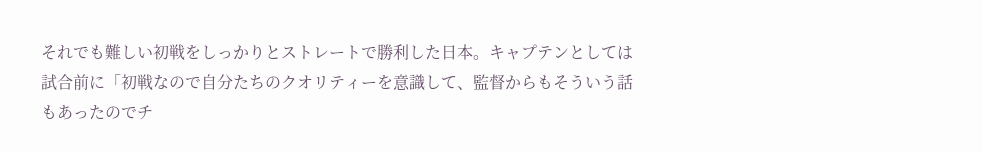それでも難しい初戦をしっかりとストレートで勝利した日本。キャプテンとしては試合前に「初戦なので自分たちのクオリティーを意識して、監督からもそういう話もあったのでチ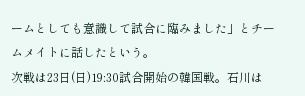ームとしても意識して試合に臨みました」とチームメイトに話したという。
次戦は23日(日)19:30試合開始の韓国戦。石川は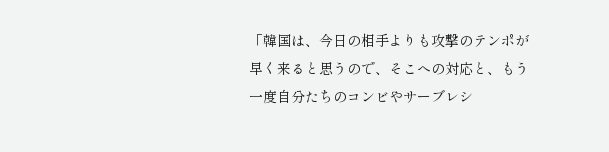「韓国は、今日の相手よりも攻撃のテンポが早く来ると思うので、そこへの対応と、もう一度自分たちのコンビやサーブレシ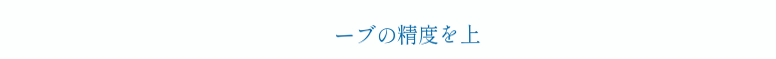ーブの精度を上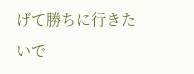げて勝ちに行きたいで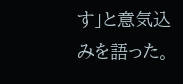す」と意気込みを語った。